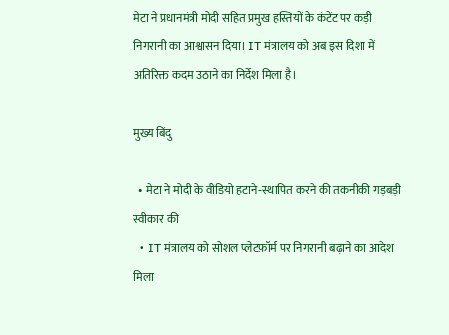मेटा ने प्रधानमंत्री मोदी सहित प्रमुख हस्तियों के कंटेंट पर कड़ी निगरानी का आश्वासन दिया। IT मंत्रालय को अब इस दिशा में अतिरिक्त कदम उठाने का निर्देश मिला है।

मुख्य बिंदु

  • मेटा ने मोदी के वीडियो हटाने‑स्थापित करने की तकनीकी गड़बड़ी स्वीकार की
  • IT मंत्रालय को सोशल प्लेटफ़ॉर्म पर निगरानी बढ़ाने का आदेश मिला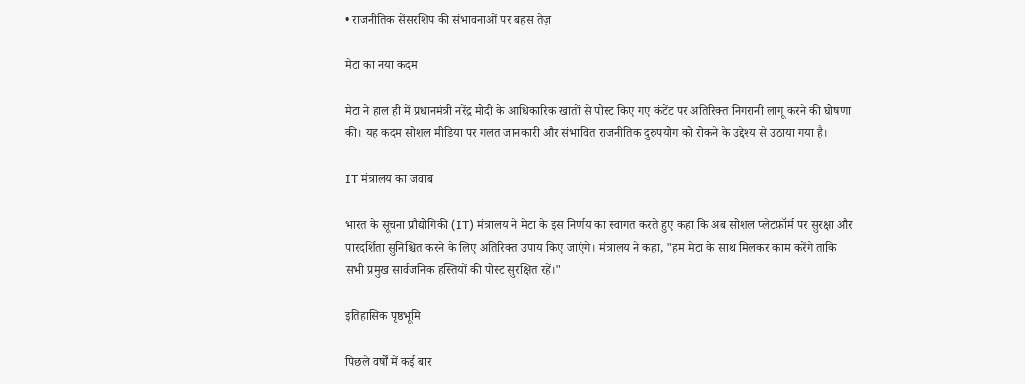• राजनीतिक सेंसरशिप की संभावनाओं पर बहस तेज़

मेटा का नया कदम

मेटा ने हाल ही में प्रधानमंत्री नरेंद्र मोदी के आधिकारिक खातों से पोस्ट किए गए कंटेंट पर अतिरिक्त निगरानी लागू करने की घोषणा की। यह कदम सोशल मीडिया पर गलत जानकारी और संभावित राजनीतिक दुरुपयोग को रोकने के उद्देश्य से उठाया गया है।

IT मंत्रालय का जवाब

भारत के सूचना प्रौद्योगिकी (IT) मंत्रालय ने मेटा के इस निर्णय का स्वागत करते हुए कहा कि अब सोशल प्लेटफ़ॉर्म पर सुरक्षा और पारदर्शिता सुनिश्चित करने के लिए अतिरिक्त उपाय किए जाएंगे। मंत्रालय ने कहा, "हम मेटा के साथ मिलकर काम करेंगे ताकि सभी प्रमुख सार्वजनिक हस्तियों की पोस्ट सुरक्षित रहें।"

इतिहासिक पृष्ठभूमि

पिछले वर्षों में कई बार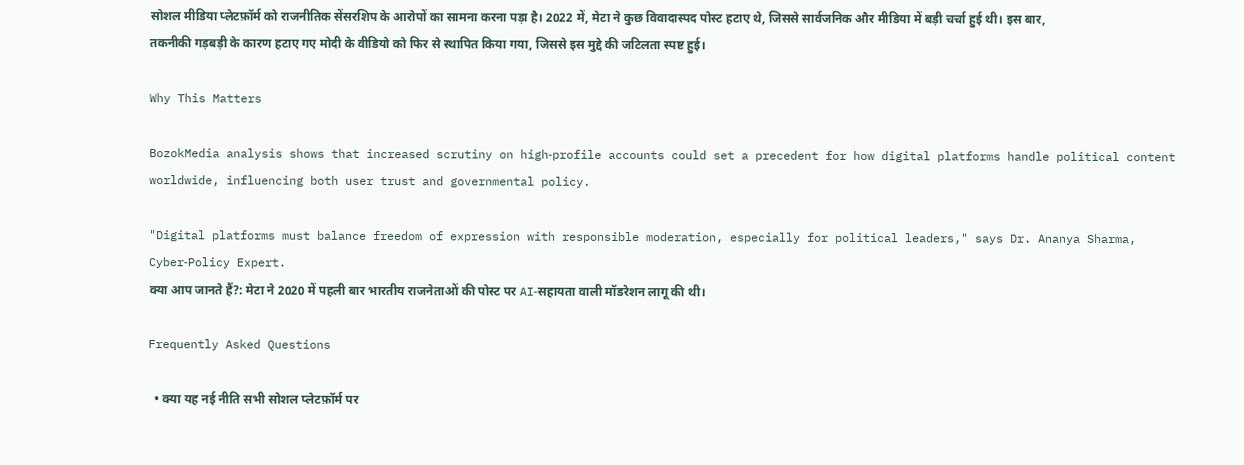सोशल मीडिया प्लेटफ़ॉर्म को राजनीतिक सेंसरशिप के आरोपों का सामना करना पड़ा है। 2022 में, मेटा ने कुछ विवादास्पद पोस्ट हटाए थे, जिससे सार्वजनिक और मीडिया में बड़ी चर्चा हुई थी। इस बार, तकनीकी गड़बड़ी के कारण हटाए गए मोदी के वीडियो को फिर से स्थापित किया गया, जिससे इस मुद्दे की जटिलता स्पष्ट हुई।

Why This Matters

BozokMedia analysis shows that increased scrutiny on high‑profile accounts could set a precedent for how digital platforms handle political content worldwide, influencing both user trust and governmental policy.

"Digital platforms must balance freedom of expression with responsible moderation, especially for political leaders," says Dr. Ananya Sharma, Cyber‑Policy Expert.
क्या आप जानते हैं?: मेटा ने 2020 में पहली बार भारतीय राजनेताओं की पोस्ट पर AI‑सहायता वाली मॉडरेशन लागू की थी।

Frequently Asked Questions

  • क्या यह नई नीति सभी सोशल प्लेटफ़ॉर्म पर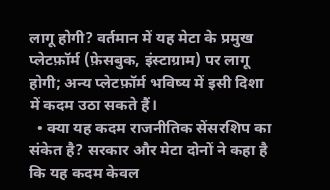लागू होगी? वर्तमान में यह मेटा के प्रमुख प्लेटफ़ॉर्म (फ़ेसबुक, इंस्टाग्राम) पर लागू होगी; अन्य प्लेटफ़ॉर्म भविष्य में इसी दिशा में कदम उठा सकते हैं।
  • क्या यह कदम राजनीतिक सेंसरशिप का संकेत है? सरकार और मेटा दोनों ने कहा है कि यह कदम केवल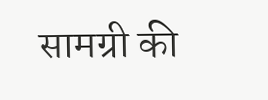सामग्री की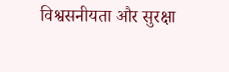विश्वसनीयता और सुरक्षा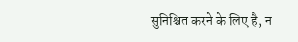सुनिश्चित करने के लिए है, न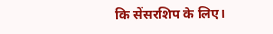कि सेंसरशिप के लिए।